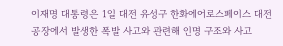이재명 대통령은 1일 대전 유성구 한화에어로스페이스 대전공장에서 발생한 폭발 사고와 관련해 인명 구조와 사고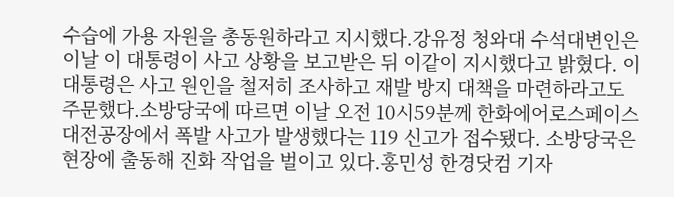수습에 가용 자원을 총동원하라고 지시했다.강유정 청와대 수석대변인은 이날 이 대통령이 사고 상황을 보고받은 뒤 이같이 지시했다고 밝혔다. 이 대통령은 사고 원인을 철저히 조사하고 재발 방지 대책을 마련하라고도 주문했다.소방당국에 따르면 이날 오전 10시59분께 한화에어로스페이스 대전공장에서 폭발 사고가 발생했다는 119 신고가 접수됐다. 소방당국은 현장에 출동해 진화 작업을 벌이고 있다.홍민성 한경닷컴 기자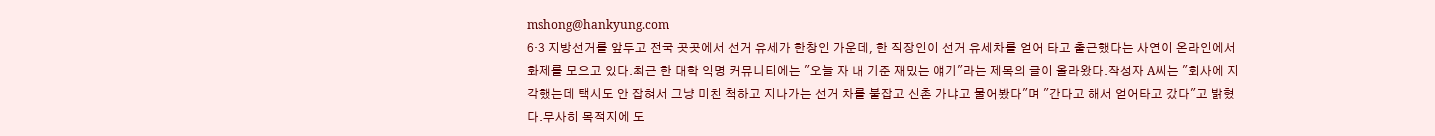mshong@hankyung.com
6·3 지방선거를 앞두고 전국 곳곳에서 선거 유세가 한창인 가운데, 한 직장인이 선거 유세차를 얻어 타고 출근했다는 사연이 온라인에서 화제를 모으고 있다.최근 한 대학 익명 커뮤니티에는 "오늘 자 내 기준 재밌는 얘기"라는 제목의 글이 올라왔다.작성자 A씨는 "회사에 지각했는데 택시도 안 잡혀서 그냥 미친 척하고 지나가는 선거 차를 붙잡고 신촌 가냐고 물어봤다"며 "간다고 해서 얻어타고 갔다"고 밝혔다.무사히 목적지에 도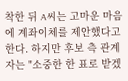착한 뒤 A씨는 고마운 마음에 계좌이체를 제안했다고 한다. 하지만 후보 측 관계자는 "소중한 한 표로 받겠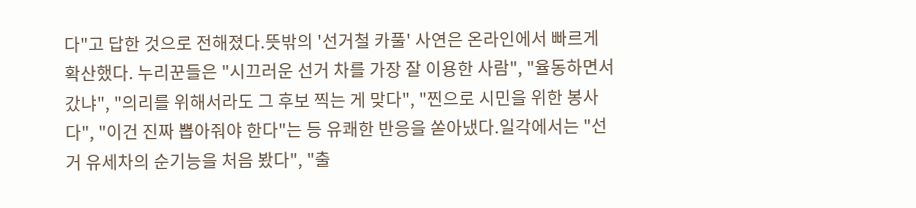다"고 답한 것으로 전해졌다.뜻밖의 '선거철 카풀' 사연은 온라인에서 빠르게 확산했다. 누리꾼들은 "시끄러운 선거 차를 가장 잘 이용한 사람", "율동하면서 갔냐", "의리를 위해서라도 그 후보 찍는 게 맞다", "찐으로 시민을 위한 봉사다", "이건 진짜 뽑아줘야 한다"는 등 유쾌한 반응을 쏟아냈다.일각에서는 "선거 유세차의 순기능을 처음 봤다", "출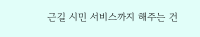근길 시민 서비스까지 해주는 건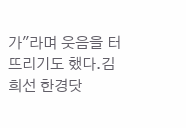가"라며 웃음을 터뜨리기도 했다.김희선 한경닷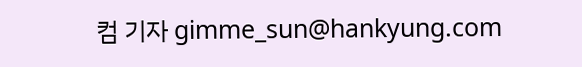컴 기자 gimme_sun@hankyung.com